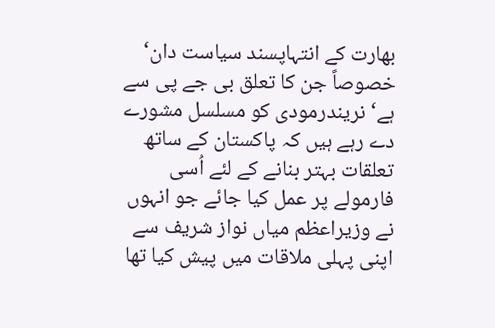بھارت کے انتہاپسند سیاست دان‘ خصوصاً جن کا تعلق بی جے پی سے ہے‘ نریندرمودی کو مسلسل مشورے دے رہے ہیں کہ پاکستان کے ساتھ تعلقات بہتر بنانے کے لئے اُسی فارمولے پر عمل کیا جائے جو انہوں نے وزیراعظم میاں نواز شریف سے اپنی پہلی ملاقات میں پیش کیا تھا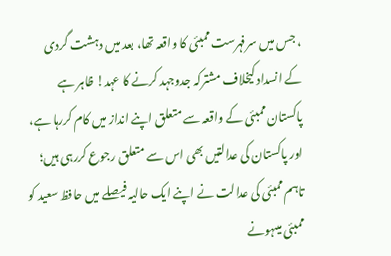، جس میں سرفہرست ممبئی کا واقعہ تھا، بعد میں دہشت گردی کے انسداد کیخلاف مشترکہ جدوجہد کرنے کا عہد! ظاہر ہے پاکستان ممبئی کے واقعہ سے متعلق اپنے انداز میں کام کررہا ہے، اور پاکستان کی عدالتیں بھی اس سے متعلق رجوع کررہی ہیں؛ تاہم ممبئی کی عدالت نے اپنے ایک حالیہ فیصلے میں حافظ سعید کو ممبئی میںہونے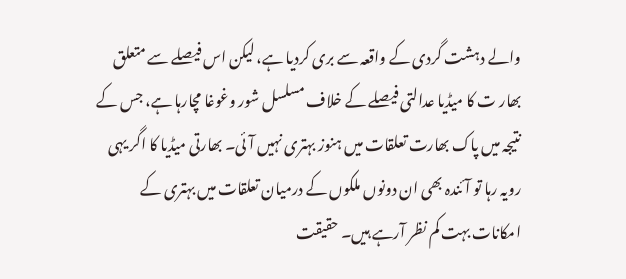والے دہشت گردی کے واقعہ سے بری کردیا ہے، لیکن اس فیصلے سے متعلق بھار ت کا میڈیا عدالتی فیصلے کے خلاف مسلسل شور وغوغا مچارہا ہے، جس کے نتیجہ میں پاک بھارت تعلقات میں ہنوز بہتری نہیں آئی۔ بھارتی میڈیا کا اگر یہی رویہ رہا تو آئندہ بھی ان دونوں ملکوں کے درمیان تعلقات میں بہتری کے امکانات بہت کم نظر آرہے ہیں۔ حقیقت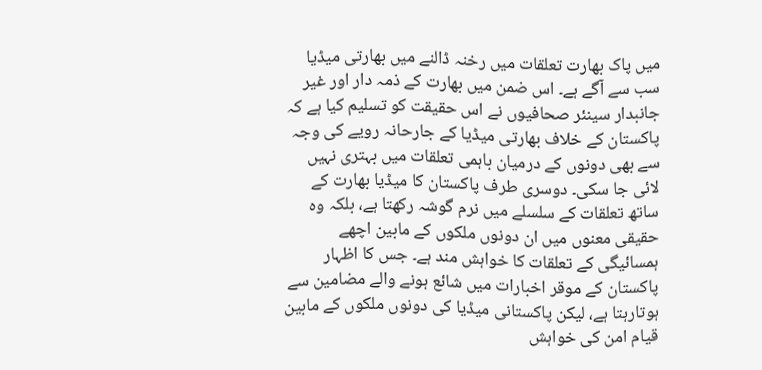میں پاک بھارت تعلقات میں رخنہ ڈالنے میں بھارتی میڈیا سب سے آگے ہے۔ اس ضمن میں بھارت کے ذمہ دار اور غیر جانبدار سینئر صحافیوں نے اس حقیقت کو تسلیم کیا ہے کہ پاکستان کے خلاف بھارتی میڈیا کے جارحانہ رویے کی وجہ سے بھی دونوں کے درمیان باہمی تعلقات میں بہتری نہیں لائی جا سکی۔ دوسری طرف پاکستان کا میڈیا بھارت کے ساتھ تعلقات کے سلسلے میں نرم گوشہ رکھتا ہے، بلکہ وہ حقیقی معنوں میں ان دونوں ملکوں کے مابین اچھے ہمسائیگی کے تعلقات کا خواہش مند ہے۔ جس کا اظہار پاکستان کے موقر اخبارات میں شائع ہونے والے مضامین سے ہوتارہتا ہے، لیکن پاکستانی میڈیا کی دونوں ملکوں کے مابین قیام امن کی خواہش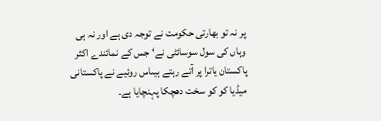پر نہ تو بھارتی حکومت نے توجہ دی ہے اور نہ ہی وہاں کی سول سوسائٹی نے‘ جس کے نمائندے اکثر پاکستان یاترا پر آتے رہتے ہیںاس روئیے نے پاکستانی میڈیا کو کو سخت دھچکا پہنچایا ہے۔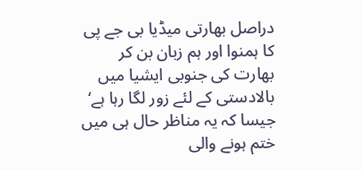دراصل بھارتی میڈیا بی جے پی کا ہمنوا اور ہم زبان بن کر بھارت کی جنوبی ایشیا میں بالادستی کے لئے زور لگا رہا ہے‘ جیسا کہ یہ مناظر حال ہی میں ختم ہونے والی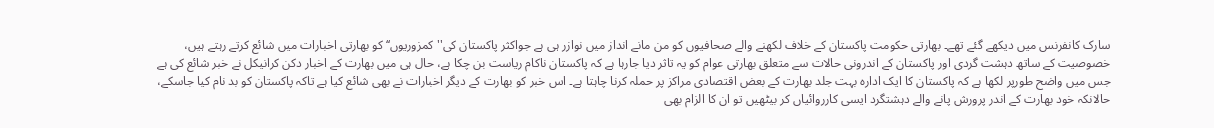سارک کانفرنس میں دیکھے گئے تھے۔ بھارتی حکومت پاکستان کے خلاف لکھنے والے صحافیوں کو من مانے انداز میں نوازر ہی ہے جواکثر پاکستان کی'' کمزوریوں‘‘ کو بھارتی اخبارات میں شائع کرتے رہتے ہیں، خصوصیت کے ساتھ دہشت گردی اور پاکستان کے اندرونی حالات سے متعلق بھارتی عوام کو یہ تاثر دیا جارہا ہے کہ پاکستان ناکام ریاست بن چکا ہے، حال ہی میں بھارت کے اخبار دکن کرانیکل نے خبر شائع کی ہے جس میں واضح طورپر لکھا ہے کہ پاکستان کا ایک ادارہ بہت جلد بھارت کے بعض اقتصادی مراکز پر حملہ کرنا چاہتا ہے۔ اس خبر کو بھارت کے دیگر اخبارات نے بھی شائع کیا ہے تاکہ پاکستان کو بد نام کیا جاسکے، حالانکہ خود بھارت کے اندر پرورش پانے والے دہشتگرد ایسی کارروائیاں کر بیٹھیں تو ان کا الزام بھی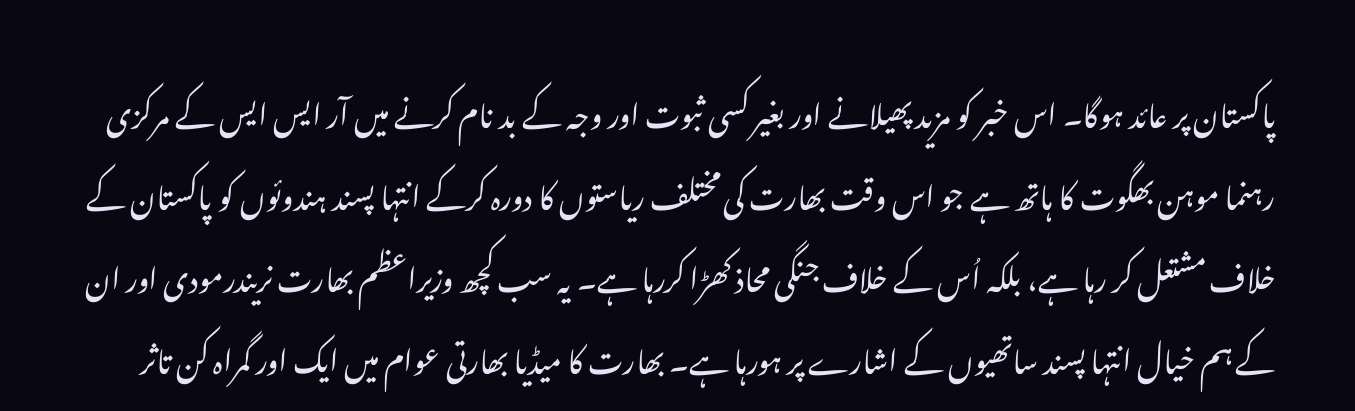پاکستان پر عائد ہوگا۔ اس خبر کو مزید پھیلانے اور بغیر کسی ثبوت اور وجہ کے بد نام کرنے میں آر ایس ایس کے مرکزی رہنما موہن بھگوت کا ہاتھ ہے جو اس وقت بھارت کی مختلف ریاستوں کا دورہ کرکے انتہا پسند ہندوئوں کو پاکستان کے خلاف مشتعل کر رہا ہے، بلکہ اُس کے خلاف جنگی محاذ کھڑا کررہا ہے۔ یہ سب کچھ وزیراعظم بھارت نریندرمودی اور ان کے ہم خیال انتہا پسند ساتھیوں کے اشارے پر ہورہا ہے۔ بھارت کا میڈیا بھارتی عوام میں ایک اور گمراہ کن تاثر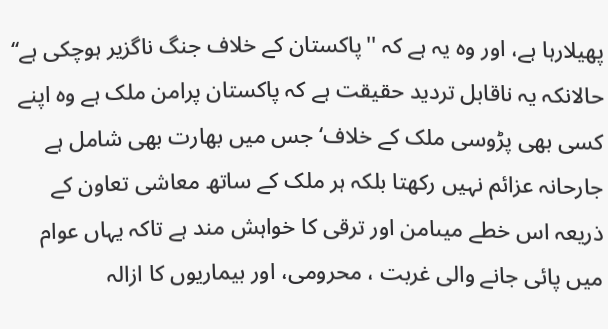پھیلارہا ہے، اور وہ یہ ہے کہ ''پاکستان کے خلاف جنگ ناگزیر ہوچکی ہے‘‘ حالانکہ یہ ناقابل تردید حقیقت ہے کہ پاکستان پرامن ملک ہے وہ اپنے کسی بھی پڑوسی ملک کے خلاف‘ جس میں بھارت بھی شامل ہے
جارحانہ عزائم نہیں رکھتا بلکہ ہر ملک کے ساتھ معاشی تعاون کے ذریعہ اس خطے میںامن اور ترقی کا خواہش مند ہے تاکہ یہاں عوام میں پائی جانے والی غربت ، محرومی، اور بیماریوں کا ازالہ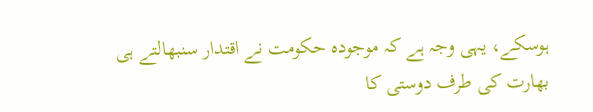ہوسکے، یہی وجہ ہے کہ موجودہ حکومت نے اقتدار سنبھالتے ہی بھارت کی طرف دوستی کا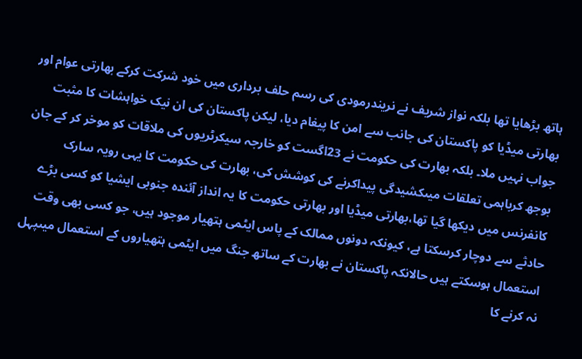ہاتھ بڑھایا تھا بلکہ نواز شریف نے نریندرمودی کی رسم حلف برداری میں خود شرکت کرکے بھارتی عوام اور بھارتی میڈیا کو پاکستان کی جانب سے امن کا پیغام دیا، لیکن پاکستان کی ان نیک خواہشات کا مثبت جواب نہیں ملا۔ بلکہ بھارت کی حکومت نے 23اگست کو خارجہ سیکرٹریوں کی ملاقات کو موخر کر کے جان بوجھ کرباہمی تعلقات میںکشیدگی پیداکرنے کی کوشش کی، بھارت کی حکومت کا یہی رویہ سارک کانفرنس میں دیکھا گیا تھا،بھارتی میڈیا اور بھارتی حکومت کا یہ انداز آئندہ جنوبی ایشیا کو کسی بڑے حادثے سے دوچار کرسکتا ہے، کیونکہ دونوں ممالک کے پاس ایٹمی ہتھیار موجود ہیں، جو کسی بھی وقت استعمال ہوسکتے ہیں حالانکہ پاکستان نے بھارت کے ساتھ جنگ میں ایٹمی ہتھیاروں کے استعمال میںپہل نہ کرنے کا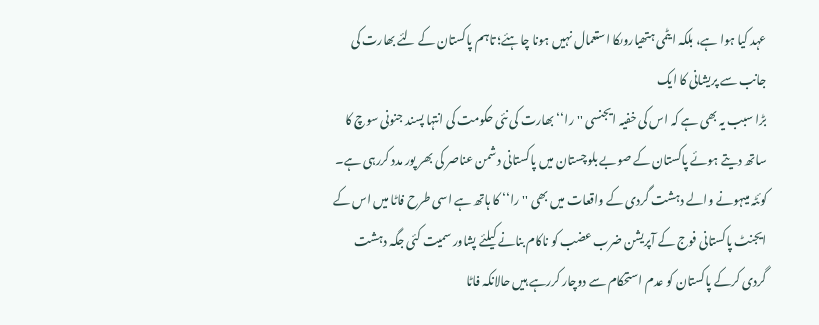عہد کیا ہوا ہے، بلکہ ایٹمی ہتھیاروںکا استعمال نہیں ہونا چاہئے؛ تاہم پاکستان کے لئے بھارت کی جانب سے پریشانی کا ایک
بڑا سبب یہ بھی ہے کہ اس کی خفیہ ایجنسی ''را‘‘ بھارت کی نئی حکومت کی انتہا پسند جنونی سوچ کا ساتھ دیتے ہوئے پاکستان کے صوبے بلوچستان میں پاکستانی دشمن عناصر کی بھر پور مدد کررہی ہے۔ کوئٹہ میںہونے والے دہشت گردی کے واقعات میں بھی ''را‘‘ کا ہاتھ ہے اسی طرح فاٹا میں اس کے ایجنٹ پاکستانی فوج کے آپریشن ضرب عضب کو ناکام بنانے کیلئے پشاور سمیت کئی جگہ دہشت گردی کرکے پاکستان کو عدم استحکام سے دوچار کررہے ہیں حالانکہ فاٹا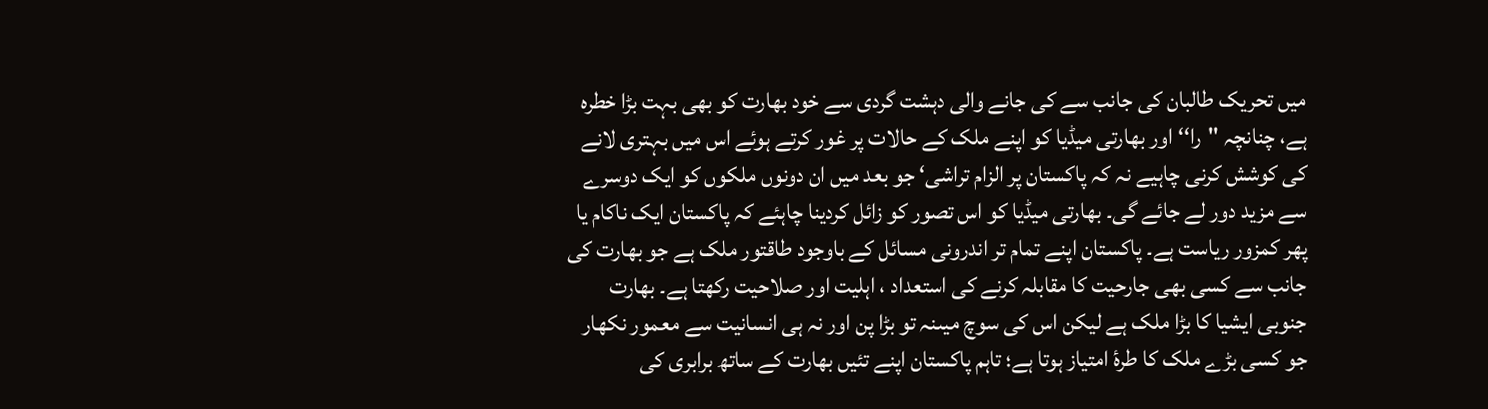میں تحریک طالبان کی جانب سے کی جانے والی دہشت گردی سے خود بھارت کو بھی بہت بڑا خطرہ ہے، چنانچہ ''را‘‘ اور بھارتی میڈیا کو اپنے ملک کے حالات پر غور کرتے ہوئے اس میں بہتری لانے کی کوشش کرنی چاہیے نہ کہ پاکستان پر الزام تراشی‘ جو بعد میں ان دونوں ملکوں کو ایک دوسرے سے مزید دور لے جائے گی۔ بھارتی میڈیا کو اس تصور کو زائل کردینا چاہئے کہ پاکستان ایک ناکام یا پھر کمزور ریاست ہے۔ پاکستان اپنے تمام تر اندرونی مسائل کے باوجود طاقتور ملک ہے جو بھارت کی جانب سے کسی بھی جارحیت کا مقابلہ کرنے کی استعداد ، اہلیت اور صلاحیت رکھتا ہے۔ بھارت جنوبی ایشیا کا بڑا ملک ہے لیکن اس کی سوچ میںنہ تو بڑا پن اور نہ ہی انسانیت سے معمور نکھار جو کسی بڑے ملک کا طرۂ امتیاز ہوتا ہے؛ تاہم پاکستان اپنے تئیں بھارت کے ساتھ برابری کی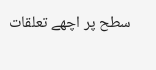سطح پر اچھے تعلقات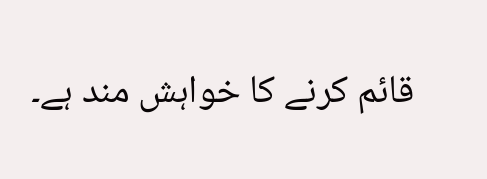قائم کرنے کا خواہش مند ہے۔